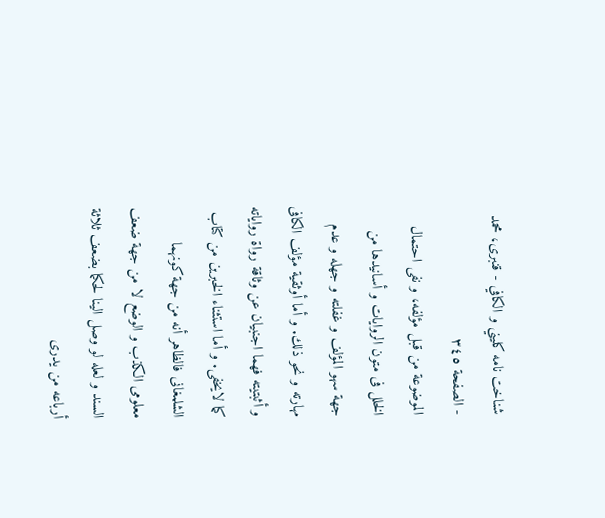شناخت نامه کليني و الکافي - قنبری، محمد - الصفحة ٣٤٥
الموضوعة من قبل مؤلفه، و نفى احتمال الخلل فى متون الروايات و أسانيدها من جهة سهو المؤلف و غفلته و جهله و عدم مهارته و نحو ذلك. و أما أوثقية مؤلف الكافى و أثبتيته فهما اجنبيان عن وثاقة رواة رواياته كما لايخفى. و أما استثناء الخبرين من كتاب الشلمغانى فالظاهر أنه من جهة كونهما معلومى الكذب و الوضع لا من جهة ضعف السند و لعله لو وصل الينا لحكما بضعف ثلاثة أرباعه من يدرى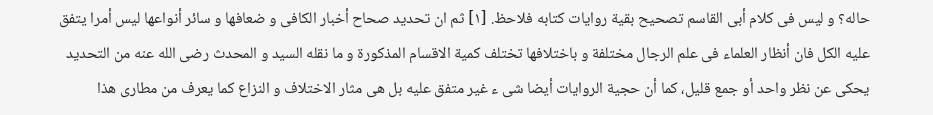حاله؟ و ليس فى كلام أبى القاسم تصحيح بقية روايات كتابه فلاحظ. [١] ثم ان تحديد صحاح أخبار الكافى و ضعافها و سائر أنواعها ليس أمرا يتفق عليه الكل فان أنظار العلماء فى علم الرجال مختلفة و باختلافها تختلف كمية الاقسام المذكورة و ما نقله السيد و المحدث رضى الله عنه من التحديد يحكى عن نظر واحد أو جمع قليل، كما أن حجية الروايات أيضا شى ء غير متفق عليه بل هى مثار الاختلاف و النزاع كما يعرف من مطارى هذا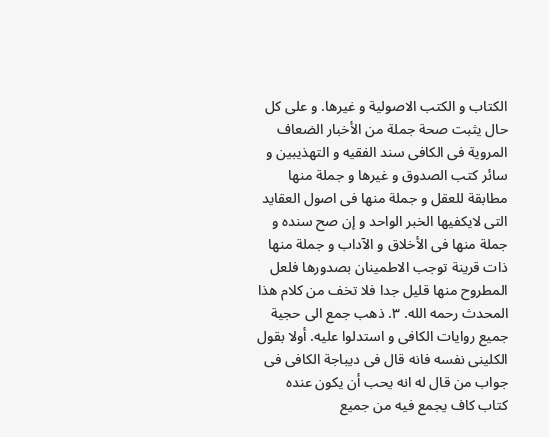الكتاب و الكتب الاصولية و غيرها. و على كل حال يثبت صحة جملة من الأخبار الضعاف المروية فى الكافى سند الفقيه و التهذيبين و سائر كتب الصدوق و غيرها و جملة منها مطابقة للعقل و جملة منها فى اصول العقايد التى لايكفيها الخبر الواحد و إن صح سنده و جملة منها فى الأخلاق و الآداب و جملة منها ذات قرينة توجب الاطمينان بصدورها فلعل المطروح منها قليل جدا فلا تخف من كلام هذا المحدث رحمه الله. ٣. ذهب جمع الى حجية جميع روايات الكافى و استدلوا عليه. أولا بقول الكلينى نفسه فانه قال فى ديباجة الكافى فى جواب من قال له انه يحب أن يكون عنده كتاب كاف يجمع فيه من جميع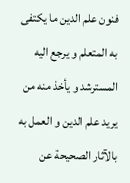فنون علم الدين ما يكتفى به المتعلم و يرجع اليه المسترشد و يأخذ منه من يريد علم الدين و العمل به بالآثار الصحيحة عن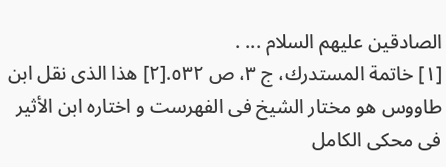الصادقين عليهم السلام ... .
[١] خاتمة المستدرك، ج ٣، ص ٥٣٢.[٢] هذا الذى نقل ابن طاووس هو مختار الشيخ فى الفهرست و اختاره ابن الأثير فى محكى الكامل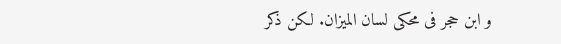و ابن حجر فى محكى لسان الميزان. لكن ذكر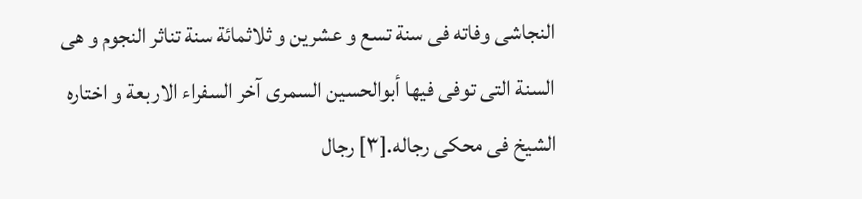النجاشى وفاته فى سنة تسع و عشرين و ثلاثمائة سنة تناثر النجوم و هى السنة التى توفى فيها أبوالحسين السمرى آخر السفراء الاربعة و اختاره الشيخ فى محكى رجاله.[٣] رجال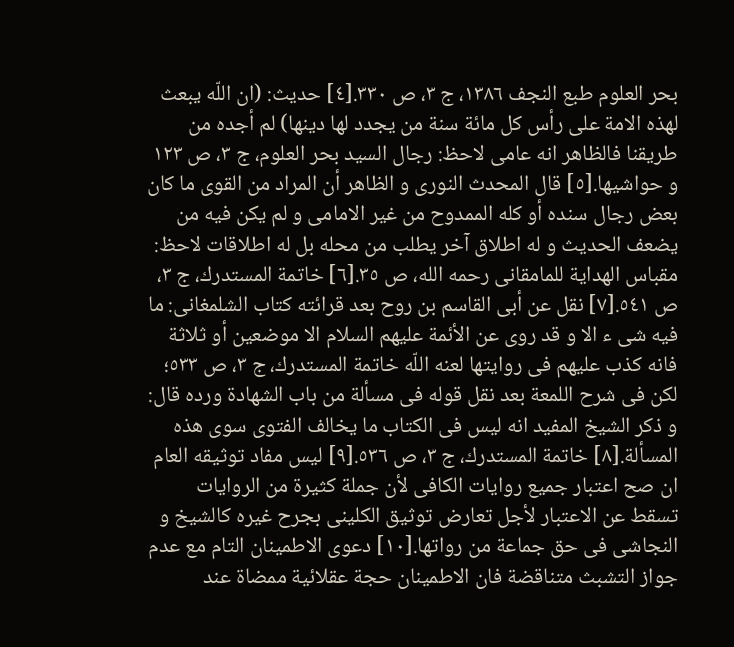بحر العلوم طبع النجف ١٣٨٦، ج ٣، ص ٣٣٠.[٤] حديث: (ان اللّه يبعث لهذه الامة على رأس كل مائة سنة من يجدد لها دينها) لم أجده من طريقنا فالظاهر انه عامى لاحظ: رجال السيد بحر العلوم، ج ٣، ص ١٢٣ و حواشيها.[٥] قال المحدث النورى و الظاهر أن المراد من القوى ما كان بعض رجال سنده أو كله الممدوح من غير الامامى و لم يكن فيه من يضعف الحديث و له اطلاق آخر يطلب من محله بل له اطلاقات لاحظ: مقباس الهداية للمامقانى رحمه الله، ص ٣٥.[٦] خاتمة المستدرك، ج ٣، ص ٥٤١.[٧] نقل عن أبى القاسم بن روح بعد قرائته كتاب الشلمغانى: ما فيه شى ء الا و قد روى عن الأئمة عليهم السلام الا موضعين أو ثلاثة فانه كذب عليهم فى روايتها لعنه اللّه خاتمة المستدرك، ج ٣، ص ٥٣٣؛ لكن فى شرح اللمعة بعد نقل قوله فى مسألة من باب الشهادة ورده قال: و ذكر الشيخ المفيد انه ليس فى الكتاب ما يخالف الفتوى سوى هذه المسألة.[٨] خاتمة المستدرك، ج ٣، ص ٥٣٦.[٩] ليس مفاد توثيقه العام ان صح اعتبار جميع روايات الكافى لأن جملة كثيرة من الروايات تسقط عن الاعتبار لأجل تعارض توثيق الكلينى بجرح غيره كالشيخ و النجاشى فى حق جماعة من رواتها.[١٠] دعوى الاطمينان التام مع عدم جواز التشبث متناقضة فان الاطمينان حجة عقلائية ممضاة عند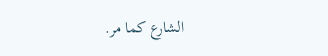الشارع كما مر.